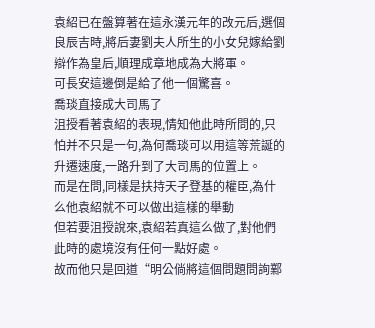袁紹已在盤算著在這永漢元年的改元后,選個良辰吉時,將后妻劉夫人所生的小女兒嫁給劉辯作為皇后,順理成章地成為大將軍。
可長安這邊倒是給了他一個驚喜。
喬琰直接成大司馬了
沮授看著袁紹的表現,情知他此時所問的,只怕并不只是一句,為何喬琰可以用這等荒誕的升遷速度,一路升到了大司馬的位置上。
而是在問,同樣是扶持天子登基的權臣,為什么他袁紹就不可以做出這樣的舉動
但若要沮授說來,袁紹若真這么做了,對他們此時的處境沒有任何一點好處。
故而他只是回道“明公倘將這個問題問詢鄴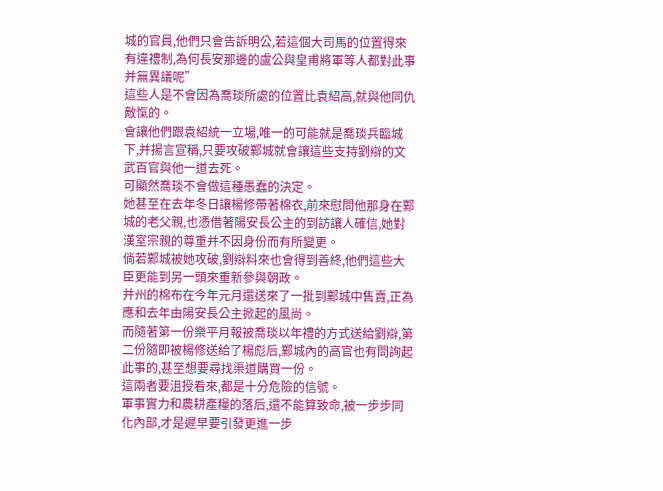城的官員,他們只會告訴明公,若這個大司馬的位置得來有違禮制,為何長安那邊的盧公與皇甫將軍等人都對此事并無異議呢”
這些人是不會因為喬琰所處的位置比袁紹高,就與他同仇敵愾的。
會讓他們跟袁紹統一立場,唯一的可能就是喬琰兵臨城下,并揚言宣稱,只要攻破鄴城就會讓這些支持劉辯的文武百官與他一道去死。
可顯然喬琰不會做這種愚蠢的決定。
她甚至在去年冬日讓楊修帶著棉衣,前來慰問他那身在鄴城的老父親,也憑借著陽安長公主的到訪讓人確信,她對漢室宗親的尊重并不因身份而有所變更。
倘若鄴城被她攻破,劉辯料來也會得到善終,他們這些大臣更能到另一頭來重新參與朝政。
并州的棉布在今年元月還送來了一批到鄴城中售賣,正為應和去年由陽安長公主掀起的風尚。
而隨著第一份樂平月報被喬琰以年禮的方式送給劉辯,第二份隨即被楊修送給了楊彪后,鄴城內的高官也有問詢起此事的,甚至想要尋找渠道購買一份。
這兩者要沮授看來,都是十分危險的信號。
軍事實力和農耕產糧的落后,還不能算致命,被一步步同化內部,才是遲早要引發更進一步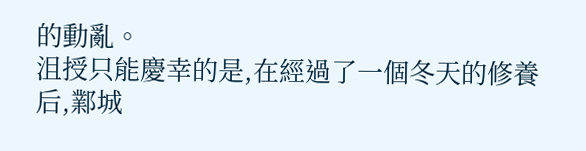的動亂。
沮授只能慶幸的是,在經過了一個冬天的修養后,鄴城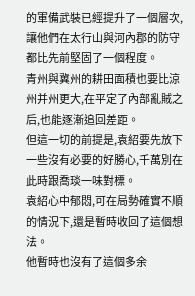的軍備武裝已經提升了一個層次,讓他們在太行山與河內郡的防守都比先前堅固了一個程度。
青州與冀州的耕田面積也要比涼州并州更大,在平定了內部亂賊之后,也能逐漸追回差距。
但這一切的前提是,袁紹要先放下一些沒有必要的好勝心,千萬別在此時跟喬琰一味對標。
袁紹心中郁悶,可在局勢確實不順的情況下,還是暫時收回了這個想法。
他暫時也沒有了這個多余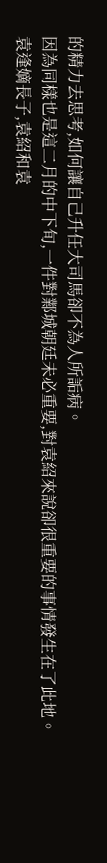的精力去思考,如何讓自己升任大司馬卻不為人所詬病。
因為同樣也是這二月的中下旬,一件對鄴城朝廷未必重要,對袁紹來說卻很重要的事情發生在了此地。
袁逢嫡長子,袁紹和袁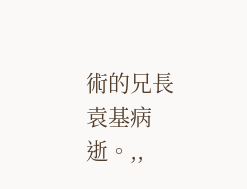術的兄長袁基病逝。,,